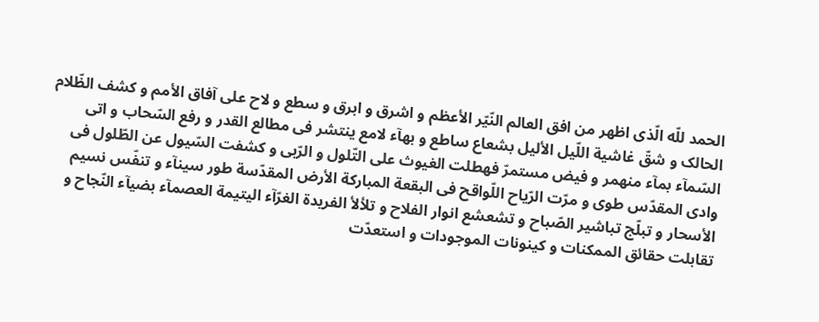الحمد للّه الّذی اظهر من افق العالم النّیّر الأعظم و اشرق و ابرق و سطع و لاح علی آفاق الأمم و کشف الظّلام الحالک و شقّ غاشیة اللّیل الألیل بشعاع ساطع و بهآء لامع ینتشر فی مطالع القدر و رفع السّحاب و اتی السّمآء بمآء منهمر و فیض مستمرّ فهطلت الغیوث علی التّلول و الرّبی و کشفت السّیول عن الطّلول فی وادی المقدّس طوی و مرّت الرّیاح اللّواقح فی البقعة المبارکة الأرض المقدّسة طور سینآء و تنفّس نسیم الأسحار و تبلّج تباشیر الصّباح و تشعشع انوار الفلاح و تلألأ الفریدة الغرّآء الیتیمة العصمآء بضیآء النّجاح و تقابلت حقائق الممکنات و کینونات الموجودات و استعدّت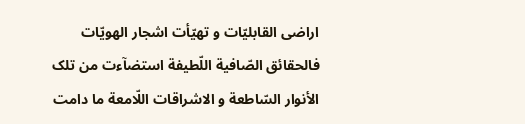اراضی القابلیّات و تهیّأت اشجار الهویّات فالحقائق الصّافیة اللّطیفة استضآءت من تلک الأنوار السّاطعة و الاشراقات اللّامعة ما دامت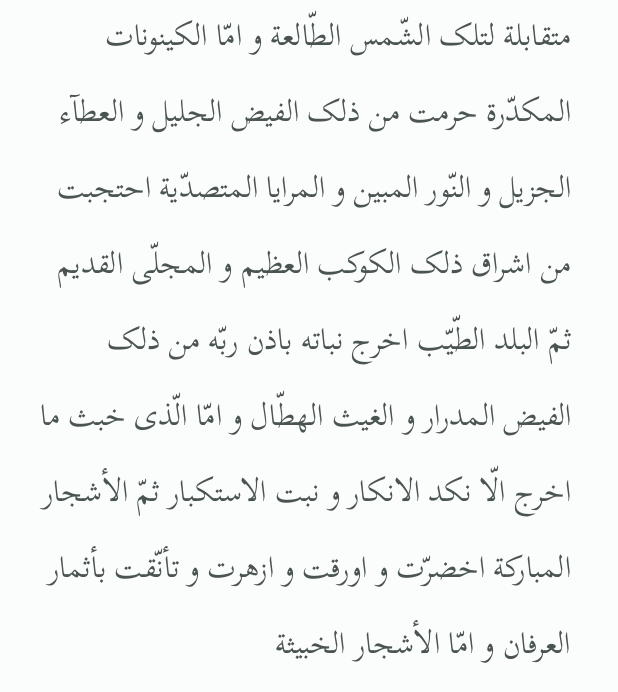متقابلة لتلک الشّمس الطّالعة و امّا الکینونات المکدّرة حرمت من ذلک الفیض الجلیل و العطآء الجزیل و النّور المبین و المرایا المتصدّیة احتجبت من اشراق ذلک الکوکب العظیم و المجلّی القدیم ثمّ البلد الطّیّب اخرج نباته باذن ربّه من ذلک الفیض المدرار و الغیث الهطّال و امّا الّذی خبث ما اخرج الّا نکد الانکار و نبت الاستکبار ثمّ الأشجار المبارکة اخضرّت و اورقت و ازهرت و تأنّقت بأثمار العرفان و امّا الأشجار الخبیثة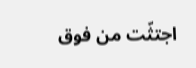اجتثّت من فوق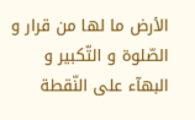الأرض ما لها من قرار و الصّلوة و التّکبیر و البهآء علی النّقطة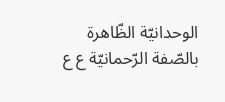الوحدانیّة الظّاهرة بالصّفة الرّحمانیّة ع ع